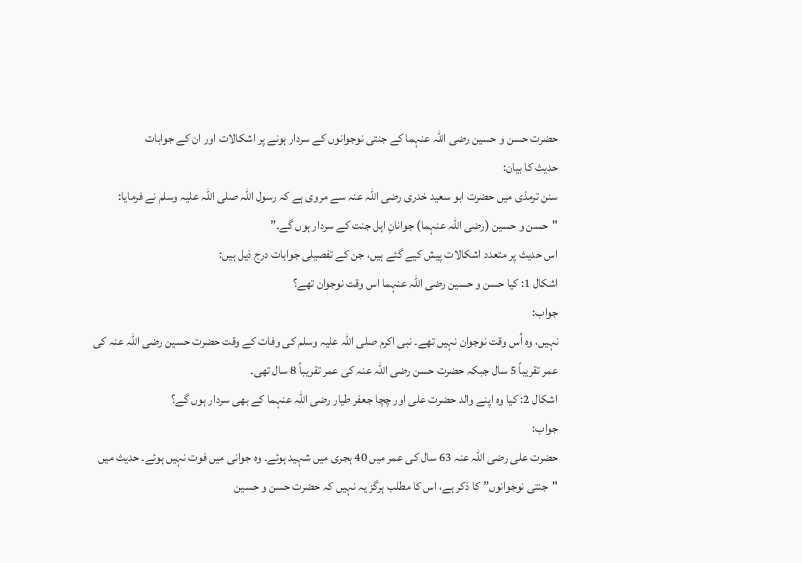حضرت حسن و حسین رضی اللہ عنہما کے جنتی نوجوانوں کے سردار ہونے پر اشکالات اور ان کے جوابات
حدیث کا بیان:
سنن ترمذی میں حضرت ابو سعید خدری رضی اللہ عنہ سے مروی ہے کہ رسول اللہ صلی اللہ علیہ وسلم نے فرمایا:
"حسن و حسین (رضی اللہ عنہما) جوانانِ اہل جنت کے سردار ہوں گے۔”
اس حدیث پر متعدد اشکالات پیش کیے گئے ہیں، جن کے تفصیلی جوابات درج ذیل ہیں:
اشکال 1: کیا حسن و حسین رضی اللہ عنہما اس وقت نوجوان تھے؟
جواب:
نہیں، وہ اُس وقت نوجوان نہیں تھے۔ نبی اکرم صلی اللہ علیہ وسلم کی وفات کے وقت حضرت حسین رضی اللہ عنہ کی عمر تقریباً 5 سال جبکہ حضرت حسن رضی اللہ عنہ کی عمر تقریباً 8 سال تھی۔
اشکال 2: کیا وہ اپنے والد حضرت علی اور چچا جعفر طیار رضی اللہ عنہما کے بھی سردار ہوں گے؟
جواب:
حضرت علی رضی اللہ عنہ 63 سال کی عمر میں 40 ہجری میں شہید ہوئے۔ وہ جوانی میں فوت نہیں ہوئے۔ حدیث میں "جنتی نوجوانوں” کا ذکر ہے، اس کا مطلب ہرگز یہ نہیں کہ حضرت حسن و حسین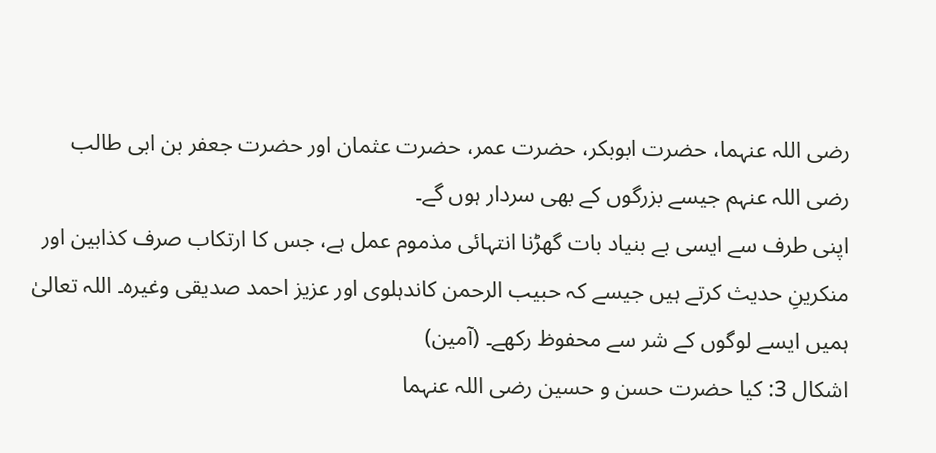رضی اللہ عنہما، حضرت ابوبکر، حضرت عمر، حضرت عثمان اور حضرت جعفر بن ابی طالب رضی اللہ عنہم جیسے بزرگوں کے بھی سردار ہوں گے۔
اپنی طرف سے ایسی بے بنیاد بات گھڑنا انتہائی مذموم عمل ہے، جس کا ارتکاب صرف کذابین اور منکرینِ حدیث کرتے ہیں جیسے کہ حبیب الرحمن کاندہلوی اور عزیز احمد صدیقی وغیرہ۔ اللہ تعالیٰ ہمیں ایسے لوگوں کے شر سے محفوظ رکھے۔ (آمین)
اشکال 3: کیا حضرت حسن و حسین رضی اللہ عنہما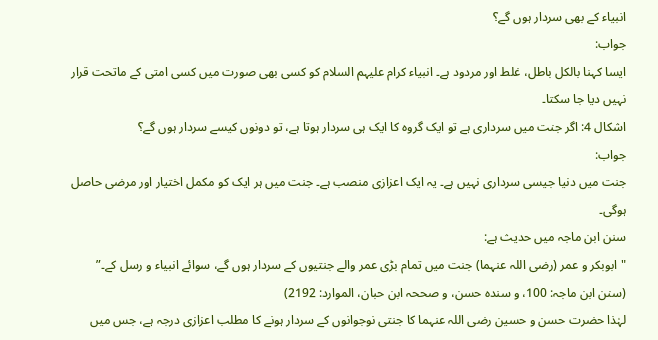انبیاء کے بھی سردار ہوں گے؟
جواب:
ایسا کہنا بالکل باطل، غلط اور مردود ہے۔ انبیاء کرام علیہم السلام کو کسی بھی صورت میں کسی امتی کے ماتحت قرار نہیں دیا جا سکتا۔
اشکال 4: اگر جنت میں سرداری ہے تو ایک گروہ کا ایک ہی سردار ہوتا ہے، تو دونوں کیسے سردار ہوں گے؟
جواب:
جنت میں دنیا جیسی سرداری نہیں ہے۔ یہ ایک اعزازی منصب ہے۔ جنت میں ہر ایک کو مکمل اختیار اور مرضی حاصل ہوگی۔
سنن ابن ماجہ میں حدیث ہے:
"ابوبکر و عمر (رضی اللہ عنہما) جنت میں تمام بڑی عمر والے جنتیوں کے سردار ہوں گے، سوائے انبیاء و رسل کے۔”
(سنن ابن ماجہ: 100، و سندہ حسن، و صححہ ابن حبان، الموارد: 2192)
لہٰذا حضرت حسن و حسین رضی اللہ عنہما کا جنتی نوجوانوں کے سردار ہونے کا مطلب اعزازی درجہ ہے، جس میں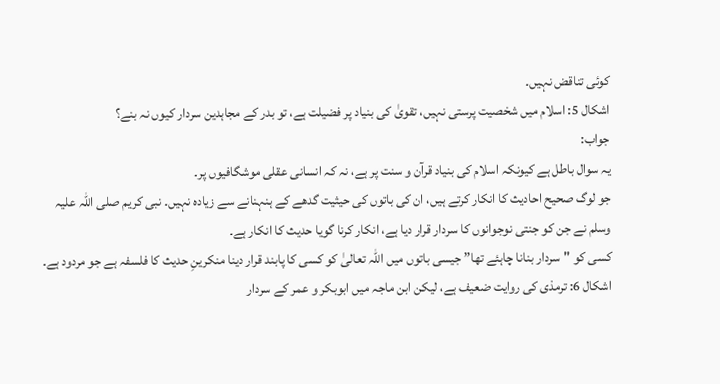کوئی تناقض نہیں۔
اشکال 5: اسلام میں شخصیت پرستی نہیں، تقویٰ کی بنیاد پر فضیلت ہے، تو بدر کے مجاہدین سردار کیوں نہ بنے؟
جواب:
یہ سوال باطل ہے کیونکہ اسلام کی بنیاد قرآن و سنت پر ہے، نہ کہ انسانی عقلی موشگافیوں پر۔
جو لوگ صحیح احادیث کا انکار کرتے ہیں، ان کی باتوں کی حیثیت گدھے کے ہنہنانے سے زیادہ نہیں۔ نبی کریم صلی اللہ علیہ وسلم نے جن کو جنتی نوجوانوں کا سردار قرار دیا ہے، انکار کرنا گویا حدیث کا انکار ہے۔
کسی کو "سردار بنانا چاہئے تھا” جیسی باتوں میں اللہ تعالیٰ کو کسی کا پابند قرار دینا منکرینِ حدیث کا فلسفہ ہے جو مردود ہے۔
اشکال 6: ترمذی کی روایت ضعیف ہے، لیکن ابن ماجہ میں ابوبکر و عمر کے سردار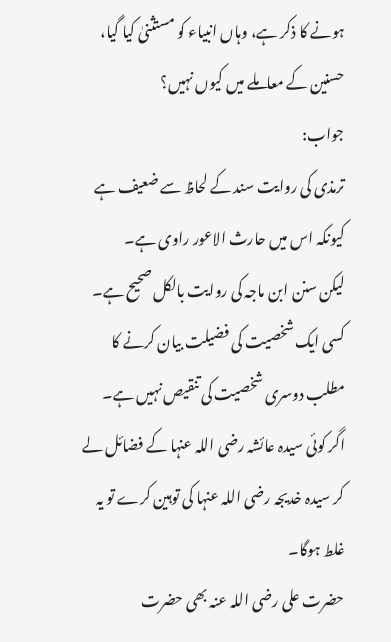ہونے کا ذکر ہے، وہاں انبیاء کو مستثنیٰ کیا گیا، حسنین کے معاملے میں کیوں نہیں؟
جواب:
ترمذی کی روایت سند کے لحاظ سے ضعیف ہے کیونکہ اس میں حارث الاعور راوی ہے۔
لیکن سنن ابن ماجہ کی روایت بالکل صحیح ہے۔
کسی ایک شخصیت کی فضیلت بیان کرنے کا مطلب دوسری شخصیت کی تنقیص نہیں ہے۔ اگر کوئی سیدہ عائشہ رضی اللہ عنہا کے فضائل لے کر سیدہ خدیجہ رضی اللہ عنہا کی توہین کرے تو یہ غلط ہوگا۔
حضرت علی رضی اللہ عنہ بھی حضرت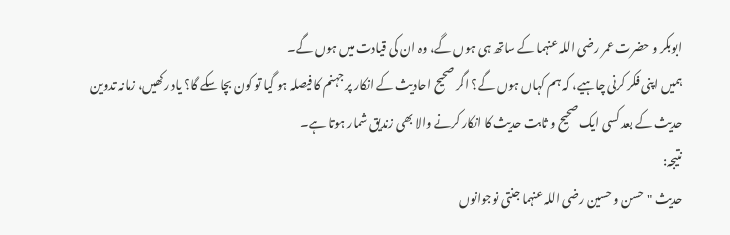ابوبکر و حضرت عمر رضی اللہ عنہما کے ساتھ ہی ہوں گے، وہ ان کی قیادت میں ہوں گے۔
ہمیں اپنی فکر کرنی چاہیے، کہ ہم کہاں ہوں گے؟ اگر صحیح احادیث کے انکار پر جہنم کا فیصلہ ہو گیا تو کون بچا سکے گا؟ یاد رکھیں، زمانہ تدوین حدیث کے بعد کسی ایک صحیح و ثابت حدیث کا انکار کرنے والا بھی زندیق شمار ہوتا ہے۔
نتیجہ:
حدیث "حسن و حسین رضی اللہ عنہما جنتی نوجوانوں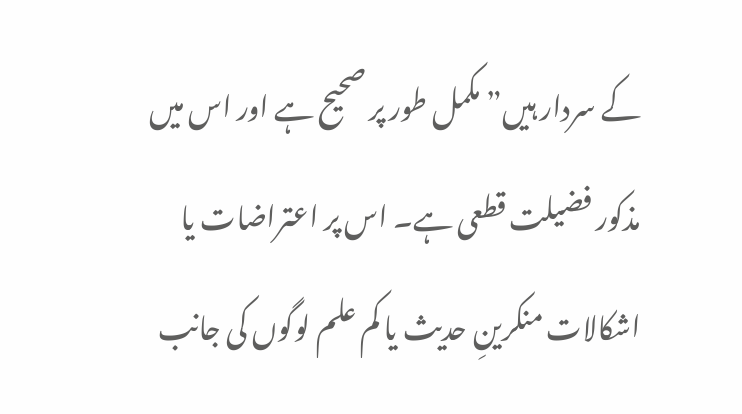کے سردار ہیں” مکمل طور پر صحیح ہے اور اس میں مذکور فضیلت قطعی ہے۔ اس پر اعتراضات یا اشکالات منکرینِ حدیث یا کم علم لوگوں کی جانب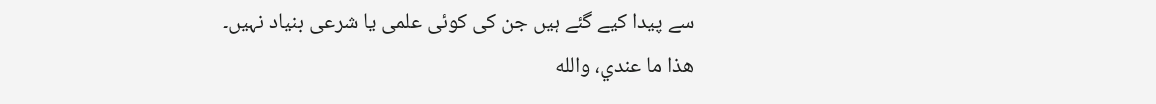سے پیدا کیے گئے ہیں جن کی کوئی علمی یا شرعی بنیاد نہیں۔
ھذا ما عندي، والله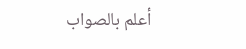أعلم بالصواب